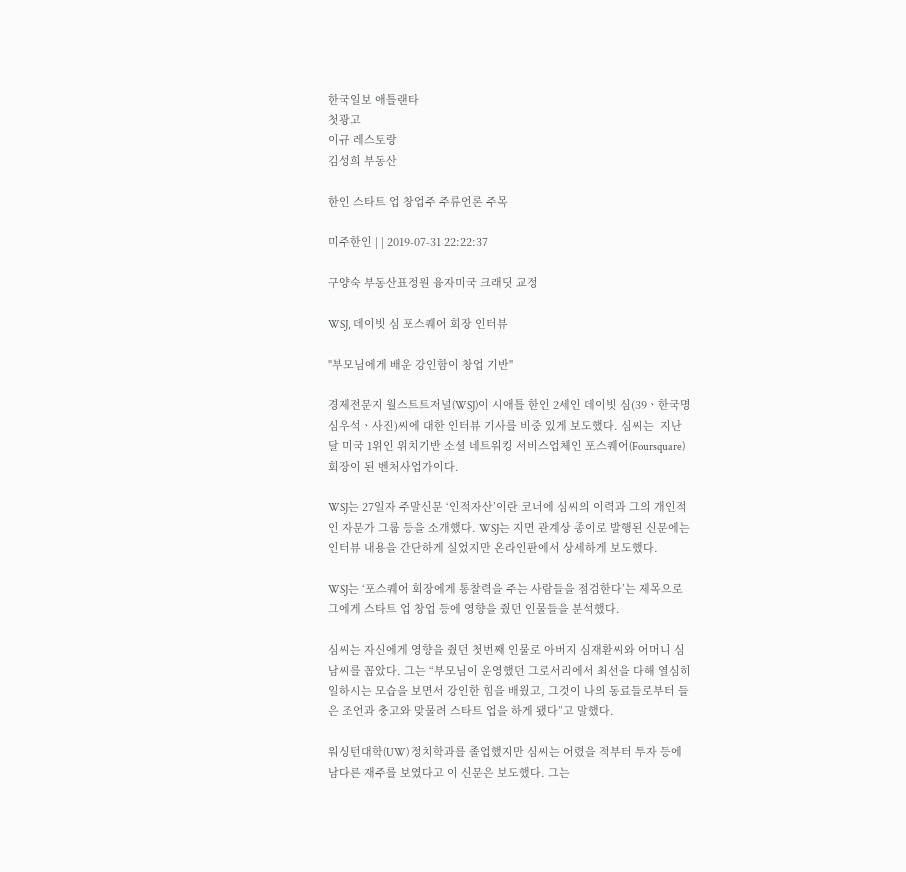한국일보 애틀랜타
첫광고
이규 레스토랑
김성희 부동산

한인 스타트 업 창업주 주류언론 주목

미주한인 | | 2019-07-31 22:22:37

구양숙 부동산표정원 융자미국 크래딧 교정

WSJ, 데이빗 심 포스퀘어 회장 인터뷰

"부모님에게 배운 강인함이 창업 기반"

경제전문지 월스트트저널(WSJ)이 시애틀 한인 2세인 데이빗 심(39ㆍ한국명 심우석ㆍ사진)씨에 대한 인터뷰 기사를 비중 있게 보도했다. 심씨는  지난달 미국 1위인 위치기반 소셜 네트워킹 서비스업체인 포스퀘어(Foursquare) 회장이 된 벤처사업가이다.

WSJ는 27일자 주말신문 ‘인적자산’이란 코너에 심씨의 이력과 그의 개인적인 자문가 그룹 등을 소개했다. WSJ는 지면 관계상 종이로 발행된 신문에는 인터뷰 내용을 간단하게 실었지만 온라인판에서 상세하게 보도했다.

WSJ는 ‘포스퀘어 회장에게 통찰력을 주는 사람들을 점검한다’는 제목으로 그에게 스타트 업 창업 등에 영향을 줬던 인물들을 분석했다.

심씨는 자신에게 영향을 줬던 첫번째 인물로 아버지 심재환씨와 어머니 심남씨를 꼽았다. 그는 “부모님이 운영했던 그로서리에서 최선을 다해 열심히 일하시는 모습을 보면서 강인한 힘을 배웠고, 그것이 나의 동료들로부터 들은 조언과 충고와 맞물려 스타트 업을 하게 됐다”고 말했다.

워싱턴대학(UW) 정치학과를 졸업했지만 심씨는 어렸을 적부터 투자 등에 남다른 재주를 보였다고 이 신문은 보도했다. 그는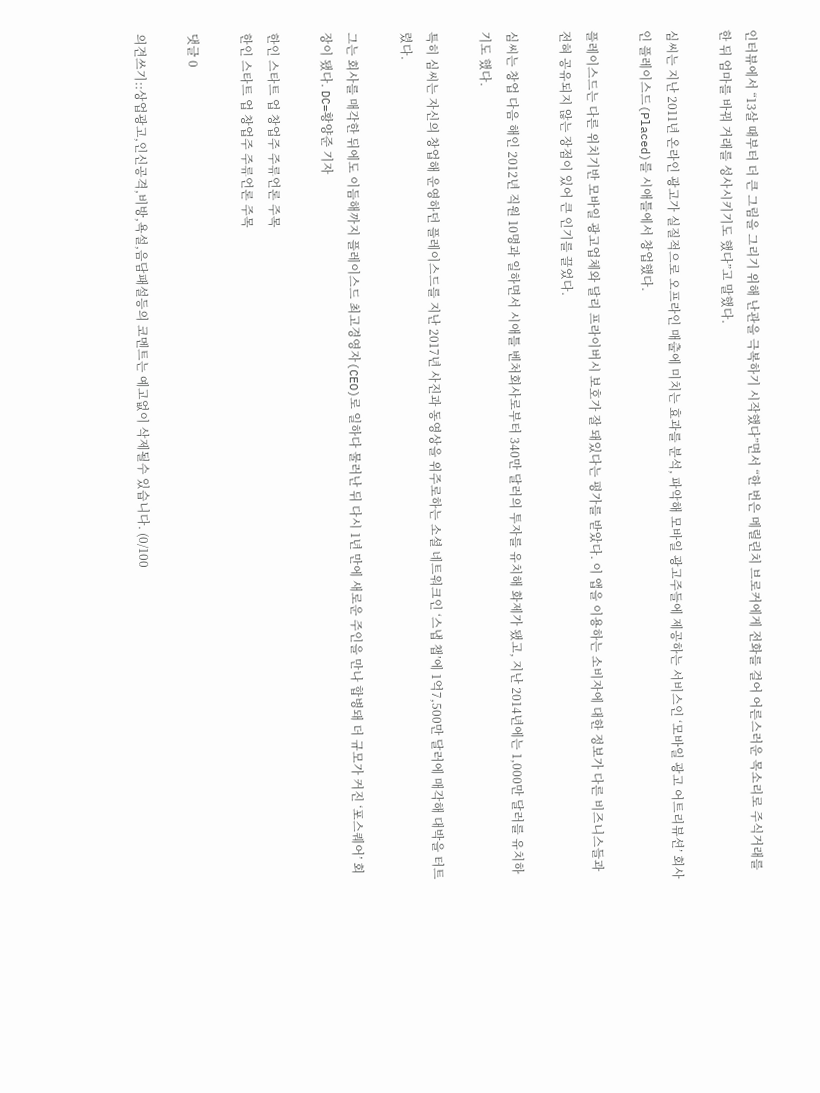인터뷰에서 “13살 때부터 더 큰 그림을 그리기 위해 난관을 극복하기 시작했다”면서 “한 번은 메릴린치 브로커에게 전화를 걸어 어른스러운 목소리로 주식거래를 한 뒤 엄마를 바꿔 거래를 성사시키기도 했다”고 말했다.

심씨는 지난 2011년 온라인 광고가 실질적으로 오프라인 매출에 미치는 효과를 분석, 파악해 모바일 광고주들에 제공하는 서비스인 ‘모바일 광고 어트리뷰션’ 회사인 플레이스드(Placed)를 시애틀에서 창업했다.

플레이스드는 다른 위치기반 모바일 광고업체와 달리 프라이버시 보호가 잘 돼있다는 평가를 받았다. 이 앱을 이용하는 소비자에 대한 정보가 다른 비즈니스들과 전혀 공유되지 않는 장점이 있어 큰 인기를 끌었다.

심씨는 창업 다음 해인 2012년 직원 10명과 일하면서 시애틀 벤처회사로부터 340만 달러의 투자를 유치해 화제가 됐고, 지난 2014년에는 1,000만 달러를 유치하기도 했다.

특히 심씨는 자신의 창업해 운영하던 플레이스드를 지난 2017년 사진과 동영상을 위주로하는 소셜 네트워크인 ‘스냅 챕’에 1억7,500만 달러에 매각해 대박을 터트렸다.

그는 회사를 매각한 뒤에도 이듬해까지 플레이스드 최고경영자(CEO)로 일하다 물러난 뒤 다시 1년 만에 새로운 주인을 만나 합병돼 더 규모가 커진 ‘포스퀘어’ 회장이 됐다. DC=황양준 기자

한인 스타트 업 창업주 주류언론 주목
한인 스타트 업 창업주 주류언론 주목

댓글 0

의견쓰기::상업광고,인신공격,비방,욕설,음담패설등의 코멘트는 예고없이 삭제될수 있습니다. (0/100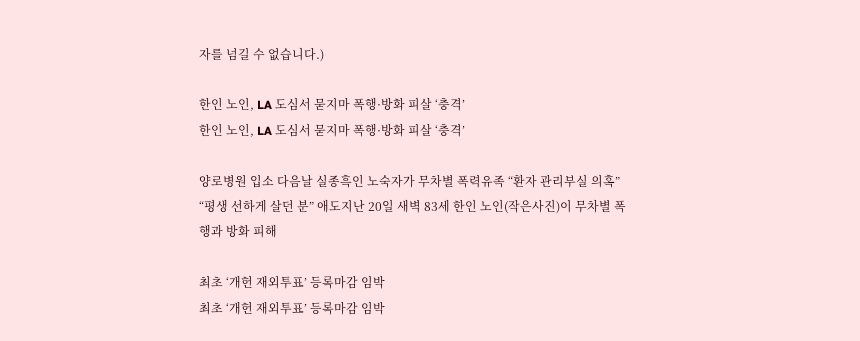자를 넘길 수 없습니다.)

한인 노인, LA 도심서 묻지마 폭행·방화 피살 ‘충격’
한인 노인, LA 도심서 묻지마 폭행·방화 피살 ‘충격’

양로병원 입소 다음날 실종흑인 노숙자가 무차별 폭력유족 “환자 관리부실 의혹” “평생 선하게 살던 분” 애도지난 20일 새벽 83세 한인 노인(작은사진)이 무차별 폭행과 방화 피해

최초 ‘개헌 재외투표’ 등록마감 임박
최초 ‘개헌 재외투표’ 등록마감 임박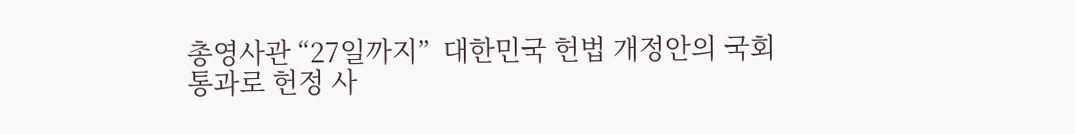총영사관 “27일까지”  대한민국 헌법 개정안의 국회 통과로 헌정 사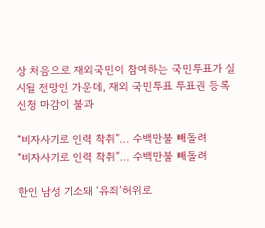상 처음으로 재외국민이 참여하는 국민투표가 실시될 전망인 가운데, 재외 국민투표 투표권 등록 신청 마감이 불과

“비자사기로 인력 착취”… 수백만불 빼돌려
“비자사기로 인력 착취”… 수백만불 빼돌려

한인 남성 기소돼 ‘유죄’허위로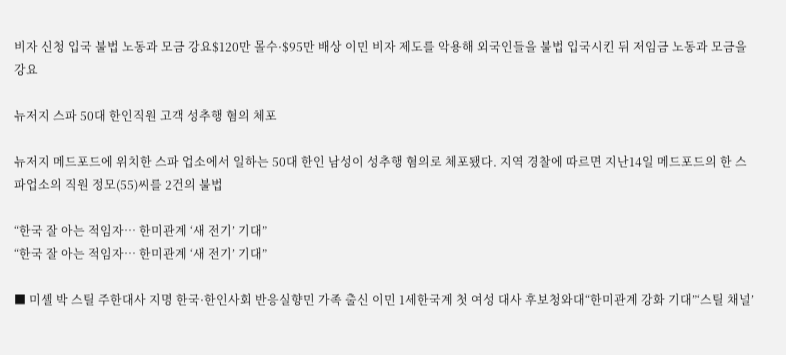비자 신청 입국 불법 노동과 모금 강요$120만 몰수·$95만 배상 이민 비자 제도를 악용해 외국인들을 불법 입국시킨 뒤 저임금 노동과 모금을 강요

뉴저지 스파 50대 한인직원 고객 성추행 혐의 체포

뉴저지 메드포드에 위치한 스파 업소에서 일하는 50대 한인 남성이 성추행 혐의로 체포됐다. 지역 경찰에 따르면 지난14일 메드포드의 한 스파업소의 직원 정모(55)씨를 2건의 불법

“한국 잘 아는 적임자… 한미관계 ‘새 전기’ 기대”
“한국 잘 아는 적임자… 한미관계 ‘새 전기’ 기대”

■ 미셸 박 스틸 주한대사 지명 한국·한인사회 반응실향민 가족 출신 이민 1세한국계 첫 여성 대사 후보청와대“한미관계 강화 기대”‘스틸 채널’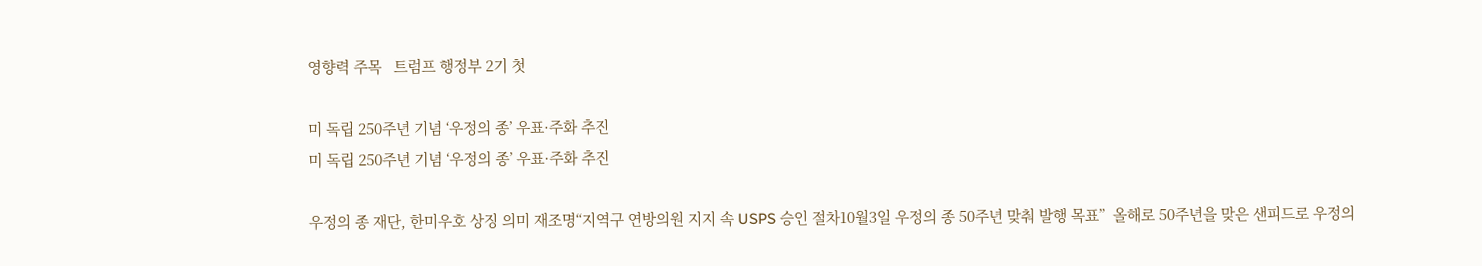영향력 주목   트럼프 행정부 2기 첫

미 독립 250주년 기념 ‘우정의 종’ 우표·주화 추진
미 독립 250주년 기념 ‘우정의 종’ 우표·주화 추진

우정의 종 재단, 한미우호 상징 의미 재조명“지역구 연방의원 지지 속 USPS 승인 절차10월3일 우정의 종 50주년 맞춰 발행 목표”  올해로 50주년을 맞은 샌피드로 우정의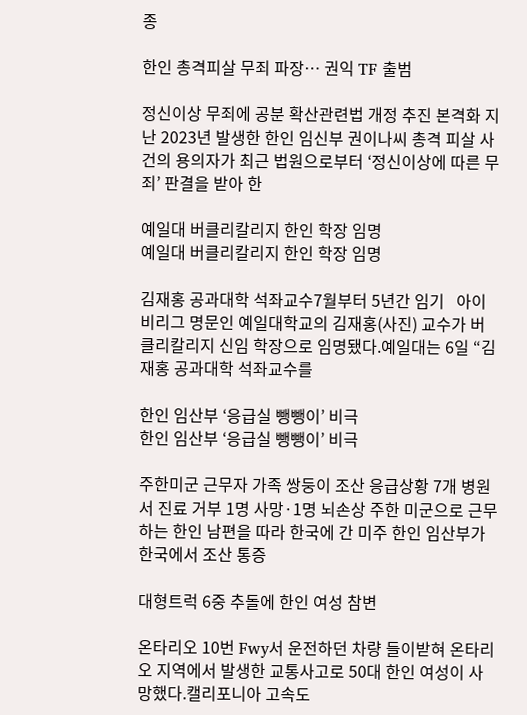종

한인 총격피살 무죄 파장… 권익 TF 출범

정신이상 무죄에 공분 확산관련법 개정 추진 본격화 지난 2023년 발생한 한인 임신부 권이나씨 총격 피살 사건의 용의자가 최근 법원으로부터 ‘정신이상에 따른 무죄’ 판결을 받아 한

예일대 버클리칼리지 한인 학장 임명
예일대 버클리칼리지 한인 학장 임명

김재홍 공과대학 석좌교수7월부터 5년간 임기   아이비리그 명문인 예일대학교의 김재홍(사진) 교수가 버클리칼리지 신임 학장으로 임명됐다.예일대는 6일 “김재홍 공과대학 석좌교수를

한인 임산부 ‘응급실 뺑뺑이’ 비극
한인 임산부 ‘응급실 뺑뺑이’ 비극

주한미군 근무자 가족 쌍둥이 조산 응급상황 7개 병원서 진료 거부 1명 사망·1명 뇌손상 주한 미군으로 근무하는 한인 남편을 따라 한국에 간 미주 한인 임산부가 한국에서 조산 통증

대형트럭 6중 추돌에 한인 여성 참변

온타리오 10번 Fwy서 운전하던 차량 들이받혀 온타리오 지역에서 발생한 교통사고로 50대 한인 여성이 사망했다.캘리포니아 고속도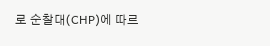로 순찰대(CHP)에 따르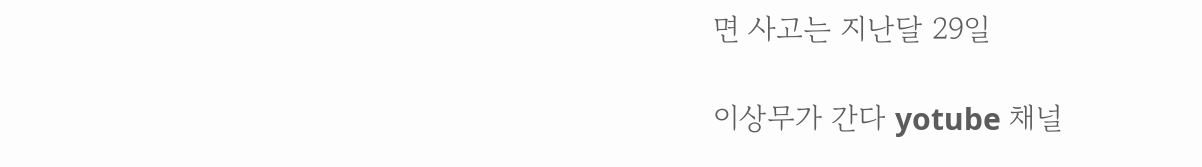면 사고는 지난달 29일

이상무가 간다 yotube 채널